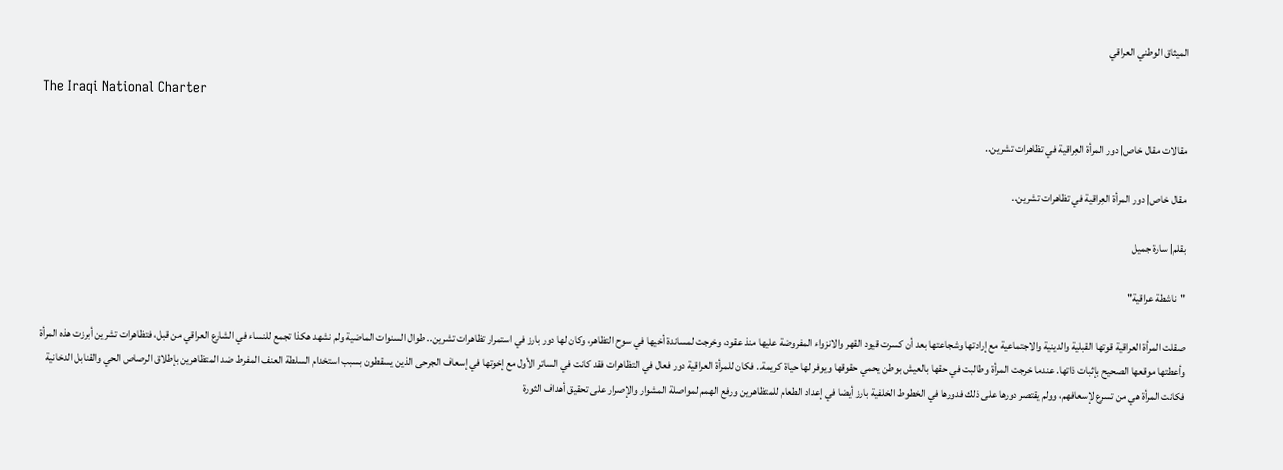الميثاق الوطني العراقي

The Iraqi National Charter

مقالات مقال خاص| دور المرأة العِراقية في تظاهرات تشرين..

مقال خاص| دور المرأة العِراقية في تظاهرات تشرين..

بقلم| سارة جميل

"ناشطة عراقية"

صقلت المرأة العراقية قوتها القبلية والدينية والاجتماعية مع إرادتها وشجاعتها بعد أن كسرت قيود القهر والانزواء المفروضة عليها منذ عقود، وخرجت لمساندة أخيها في سوح التظاهر، وكان لها دور بارز في استمرار تظاهرات تشرين.. طوال السنوات الماضية ولم نشهد هكذا تجمع للنساء في الشارع العراقي من قبل، فتظاهرات تشرين أبرزت هذه المرأة وأعطتها موقعها الصحيح بإثبات ذاتها. عندما خرجت المرأة وطالبت في حقها بالعيش بوطن يحمي حقوقها ويوفر لها حياة كريمة.. فكان للمرأة العراقية دور فعال في التظاهرات فقد كانت في الساتر الأول مع إخوتها في إسعاف الجرحى الذين يسقطون بسبب استخدام السلطة العنف المفرط ضد المتظاهرين بإطلاق الرصاص الحي والقنابل الدخانية فكانت المرأة هي من تسرع لإسعافهم، وولم يقتصر دورها على ذلك فدورها في الخطوط الخلفية بارز أيضا في إعداد الطعام للمتظاهرين ورفع الهمم لمواصلة المشوار والإصرار على تحقيق أهداف الثورة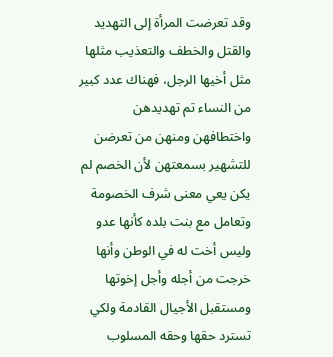وقد تعرضت المرأة إلى التهديد والقتل والخطف والتعذيب مثلها مثل أخيها الرجل، فهناك عدد كبير من النساء تم تهديدهن واختطافهن ومنهن من تعرضن للتشهير بسمعتهن لأن الخصم لم يكن يعي معنى شرف الخصومة وتعامل مع بنت بلده كأنها عدو وليس أخت له في الوطن وأنها خرجت من أجله وأجل إخوتها ومستقبل الأجيال القادمة ولكي تسترد حقها وحقه المسلوب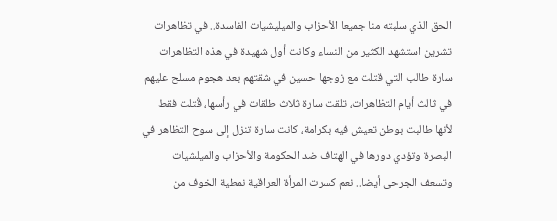الحق الذي سلبته منا جميعا الأحزاب والميليشيات الفاسدة.. في تظاهرات تشرين استشهد الكثير من النساء وكانت أول شهيدة في هذه التظاهرات سارة طالب التي قتلت مع زوجها حسين في شقتهم بعد هجوم مسلح عليهم في ثالث أيام التظاهرات، تلقت سارة ثلاث طلقات في رأسها، قُتلت فقط لأنها طالبت بوطن تعيش فيه بكرامة، كانت سارة تنزل إلى سوح التظاهر في البصرة وتؤدي دورها في الهتاف ضد الحكومة والأحزاب والميلشيات وتسعف الجرحى أيضا.. نعم كسرت المرأة العراقية نمطية الخوف من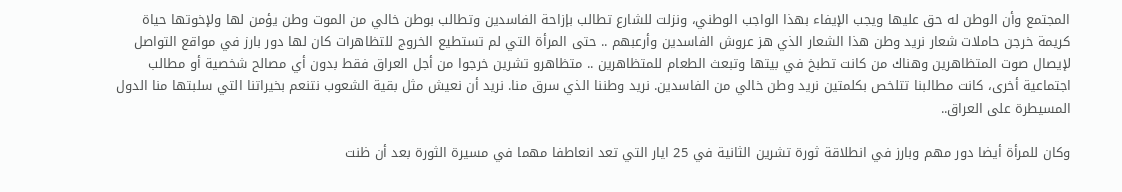المجتمع وأن الوطن له حق عليها ويجب الإيفاء بهذا الواجب الوطني، ونزلت للشارع تطالب بإزاحة الفاسدين وتطالب بوطن خالي من الموت وطن يؤمن لها ولإخوتها حياة كريمة خرجن حاملات شعار نريد وطن هذا الشعار الذي هز عروش الفاسدين وأرعبهم .. حتى المرأة التي لم تستطيع الخروج للتظاهرات كان لها دور بارز في مواقع التواصل لإيصال صوت المتظاهرين وهناك من كانت تطبخ في بيتها وتبعث الطعام للمتظاهرين .. متظاهرو تشرين خرجوا من أجل العراق فقط بدون أي مصالح شخصية أو مطالب اجتماعية أخرى، كانت مطالبنا تتلخص بكلمتين نريد وطن خالي من الفاسدين. نريد وطننا الذي سرق منا. نريد أن نعيش مثل بقية الشعوب نتنعم بخيراتنا التي سلبتها منا الدول المسيطرة على العراق..

وكان للمرأة أيضا دور مهم وبارز في انطلاقة ثورة تشرين الثانية في 25 ايار التي تعد انعاطفا مهما في مسيرة الثورة بعد أن ظنت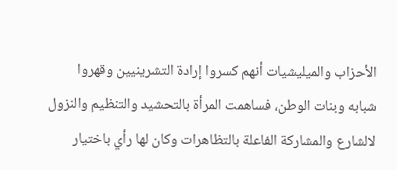الأحزاب والميليشيات أنهم كسروا إرادة التشرينيين وقهروا شبابه وبنات الوطن، فساهمت المرأة بالتحشيد والتنظيم والنزول لالشارع والمشاركة الفاعلة بالتظاهرات وكان لها رأي باختيار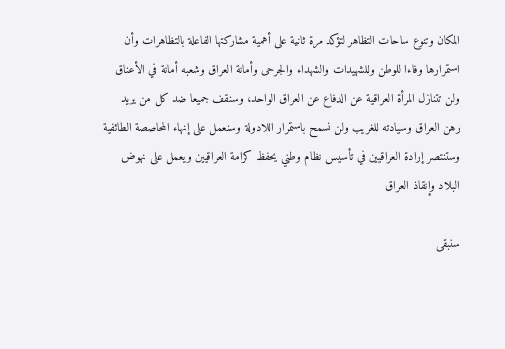المكان وتنوع ساحات التظاهر لتؤكد مرة ثانية على أهمية مشاركتها الفاعلة بالتظاهرات وأن استمرارها وفاءا للوطن وللشهيدات والشهداء والجرحى وأمانة العراق وشعبه أمانة في الأعناق ولن تتنازل المرأة العراقية عن الدفاع عن العراق الواحد، وسنقف جميعا ضد كل من يريد رهن العراق وسيادته للغريب ولن نسمح باستمرار اللادولة وسنعمل على إنهاء المحاصصة الطائفية وستنتصر إرادة العراقيين في تأسيس نظام وطني يحفظ كرامة العراقيين ويعمل على نهوض البلاد وإنقاذ العراق

سنبقى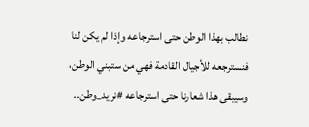نطالب بهذا الوطن حتى استرجاعه وإذا لم يكن لنا فنسترجعه للأجيال القادمة فهي من ستبني الوطن، وسيبقى هذا شعارنا حتى استرجاعه #نريد_وطن..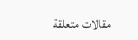مقالات متعلقة